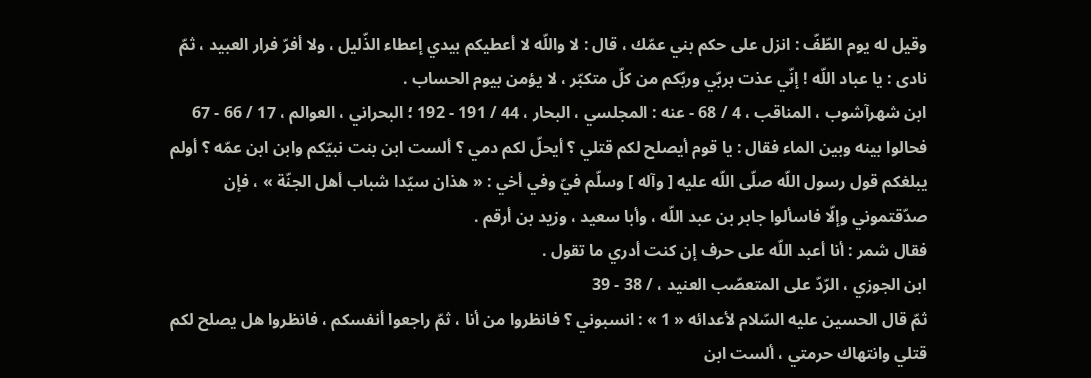وقيل له يوم الطّفّ : انزل على حكم بني عمّك ، قال : لا واللّه لا أعطيكم بيدي إعطاء الذّليل ، ولا أفرّ فرار العبيد ، ثمّ نادى : يا عباد اللّه ! إنّي عذت بربّي وربّكم من كلّ متكبّر ، لا يؤمن بيوم الحساب .
ابن شهرآشوب ، المناقب ، 4 / 68 - عنه : المجلسي ، البحار ، 44 / 191 - 192 ؛ البحراني ، العوالم ، 17 / 66 - 67
فحالوا بينه وبين الماء فقال : يا قوم أيصلح لكم قتلي ؟ أيحلّ لكم دمي ؟ ألست ابن بنت نبيّكم وابن ابن عمّه ؟ أولم يبلغكم قول رسول اللّه صلّى اللّه عليه [ وآله ] وسلّم فيّ وفي أخي : « هذان سيّدا شباب أهل الجنّة » ، فإن صدّقتموني وإلّا فاسألوا جابر بن عبد اللّه ، وأبا سعيد ، وزيد بن أرقم .
فقال شمر : أنا أعبد اللّه على حرف إن كنت أدري ما تقول .
ابن الجوزي ، الرّدّ على المتعصّب العنيد ، / 38 - 39
ثمّ قال الحسين عليه السّلام لأعدائه « 1 » : انسبوني ؟ فانظروا من أنا ، ثمّ راجعوا أنفسكم ، فانظروا هل يصلح لكم قتلي وانتهاك حرمتي ، ألست ابن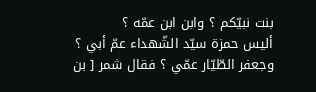بنت نبيّكم ؟ وابن ابن عمّه ؟
أليس حمزة سيّد الشّهداء عمّ أبي ؟ وجعفر الطّيّار عمّي ؟ فقال شمر [ بن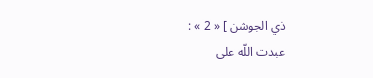ذي الجوشن ] « 2 » :
عبدت اللّه على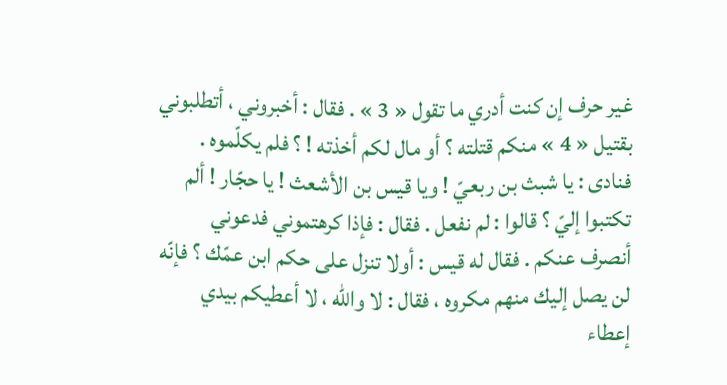غير حرف إن كنت أدري ما تقول « 3 » . فقال : أخبروني ، أتطلبوني بقتيل « 4 » منكم قتلته ؟ أو مال لكم أخذته ! ؟ فلم يكلّموه .
فنادى : يا شبث بن ربعيّ ! ويا قيس بن الأشعث ! يا حجّار ! ألم تكتبوا إليّ ؟ قالوا : لم نفعل . فقال : فإذا كرهتموني فدعوني أنصرف عنكم . فقال له قيس : أولا تنزل على حكم ابن عمّك ؟ فإنّه لن يصل إليك منهم مكروه ، فقال : لا واللّه ، لا أعطيكم بيدي إعطاء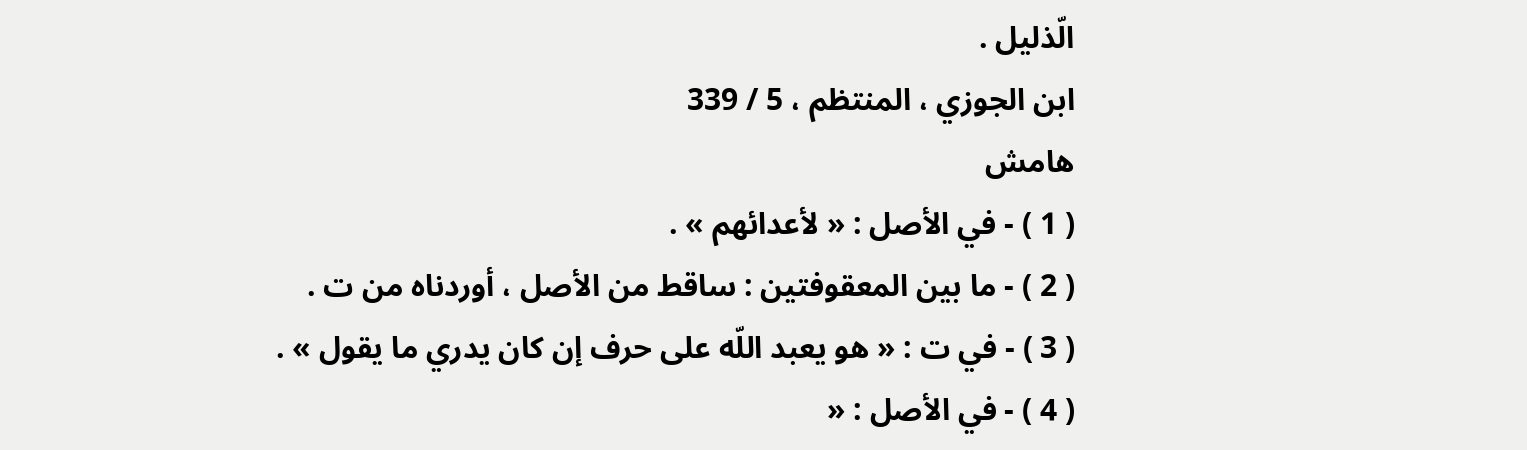الّذليل .
ابن الجوزي ، المنتظم ، 5 / 339
هامش
( 1 ) - في الأصل : « لأعدائهم » .
( 2 ) - ما بين المعقوفتين : ساقط من الأصل ، أوردناه من ت .
( 3 ) - في ت : « هو يعبد اللّه على حرف إن كان يدري ما يقول » .
( 4 ) - في الأصل : «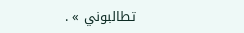تطالبوني » .